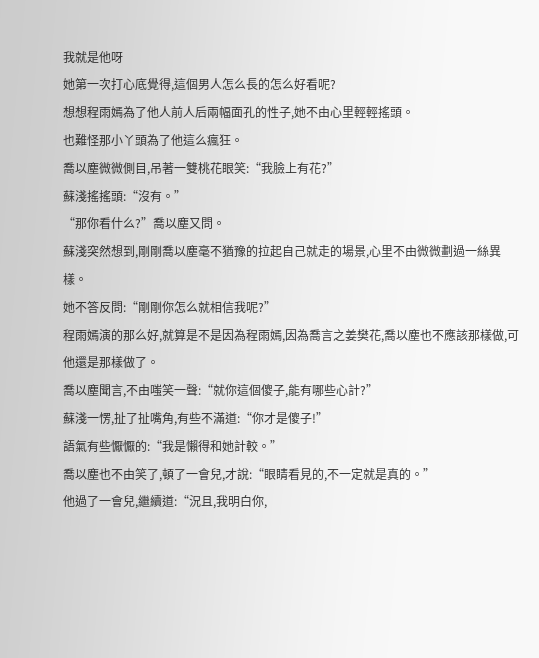我就是他呀
她第一次打心底覺得,這個男人怎么長的怎么好看呢?
想想程雨嫣為了他人前人后兩幅面孔的性子,她不由心里輕輕搖頭。
也難怪那小丫頭為了他這么瘋狂。
喬以塵微微側目,吊著一雙桃花眼笑:“我臉上有花?”
蘇淺搖搖頭:“沒有。”
“那你看什么?”喬以塵又問。
蘇淺突然想到,剛剛喬以塵毫不猶豫的拉起自己就走的場景,心里不由微微劃過一絲異樣。
她不答反問:“剛剛你怎么就相信我呢?”
程雨嫣演的那么好,就算是不是因為程雨嫣,因為喬言之姜樊花,喬以塵也不應該那樣做,可他還是那樣做了。
喬以塵聞言,不由嗤笑一聲:“就你這個傻子,能有哪些心計?”
蘇淺一愣,扯了扯嘴角,有些不滿道:“你才是傻子!”
語氣有些懨懨的:“我是懶得和她計較。”
喬以塵也不由笑了,頓了一會兒,才說:“眼睛看見的,不一定就是真的。”
他過了一會兒,繼續道:“況且,我明白你,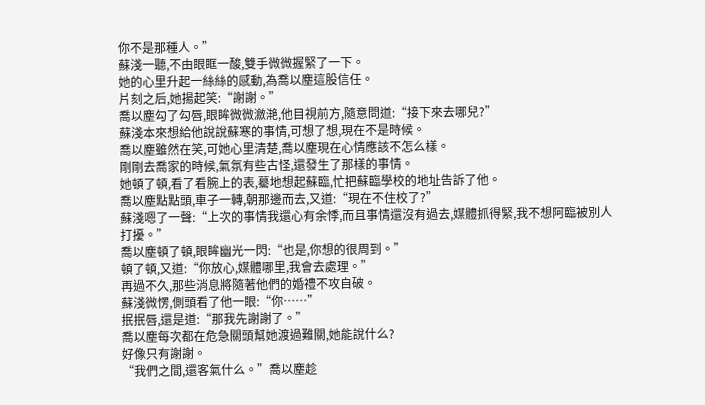你不是那種人。”
蘇淺一聽,不由眼眶一酸,雙手微微握緊了一下。
她的心里升起一絲絲的感動,為喬以塵這股信任。
片刻之后,她揚起笑:“謝謝。”
喬以塵勾了勾唇,眼眸微微瀲滟,他目視前方,隨意問道:“接下來去哪兒?”
蘇淺本來想給他說說蘇寒的事情,可想了想,現在不是時候。
喬以塵雖然在笑,可她心里清楚,喬以塵現在心情應該不怎么樣。
剛剛去喬家的時候,氣氛有些古怪,還發生了那樣的事情。
她頓了頓,看了看腕上的表,驀地想起蘇臨,忙把蘇臨學校的地址告訴了他。
喬以塵點點頭,車子一轉,朝那邊而去,又道:“現在不住校了?”
蘇淺嗯了一聲:“上次的事情我還心有余悸,而且事情還沒有過去,媒體抓得緊,我不想阿臨被別人打擾。”
喬以塵頓了頓,眼眸幽光一閃:“也是,你想的很周到。”
頓了頓,又道:“你放心,媒體哪里,我會去處理。”
再過不久,那些消息將隨著他們的婚禮不攻自破。
蘇淺微愣,側頭看了他一眼:“你……”
抿抿唇,還是道:“那我先謝謝了。”
喬以塵每次都在危急關頭幫她渡過難關,她能說什么?
好像只有謝謝。
“我們之間,還客氣什么。”喬以塵趁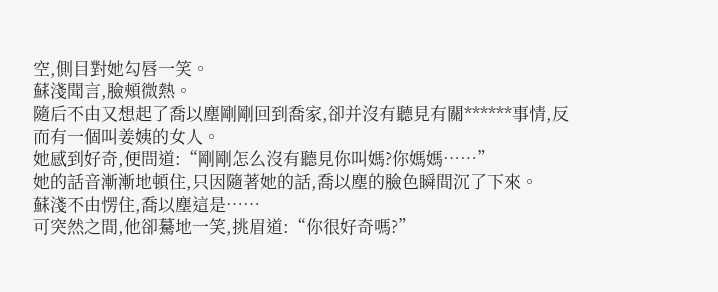空,側目對她勾唇一笑。
蘇淺聞言,臉頰微熱。
隨后不由又想起了喬以塵剛剛回到喬家,卻并沒有聽見有關******事情,反而有一個叫姜姨的女人。
她感到好奇,便問道:“剛剛怎么沒有聽見你叫媽?你媽媽……”
她的話音漸漸地頓住,只因隨著她的話,喬以塵的臉色瞬間沉了下來。
蘇淺不由愣住,喬以塵這是……
可突然之間,他卻驀地一笑,挑眉道:“你很好奇嗎?”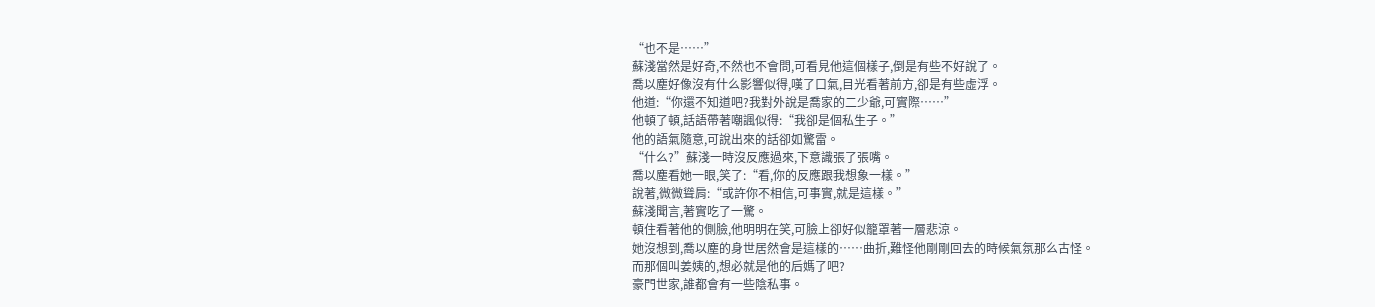“也不是……”
蘇淺當然是好奇,不然也不會問,可看見他這個樣子,倒是有些不好說了。
喬以塵好像沒有什么影響似得,嘆了口氣,目光看著前方,卻是有些虛浮。
他道:“你還不知道吧?我對外說是喬家的二少爺,可實際……”
他頓了頓,話語帶著嘲諷似得:“我卻是個私生子。”
他的語氣隨意,可說出來的話卻如驚雷。
“什么?”蘇淺一時沒反應過來,下意識張了張嘴。
喬以塵看她一眼,笑了:“看,你的反應跟我想象一樣。”
說著,微微聳肩:“或許你不相信,可事實,就是這樣。”
蘇淺聞言,著實吃了一驚。
頓住看著他的側臉,他明明在笑,可臉上卻好似籠罩著一層悲涼。
她沒想到,喬以塵的身世居然會是這樣的……曲折,難怪他剛剛回去的時候氣氛那么古怪。
而那個叫姜姨的,想必就是他的后媽了吧?
豪門世家,誰都會有一些陰私事。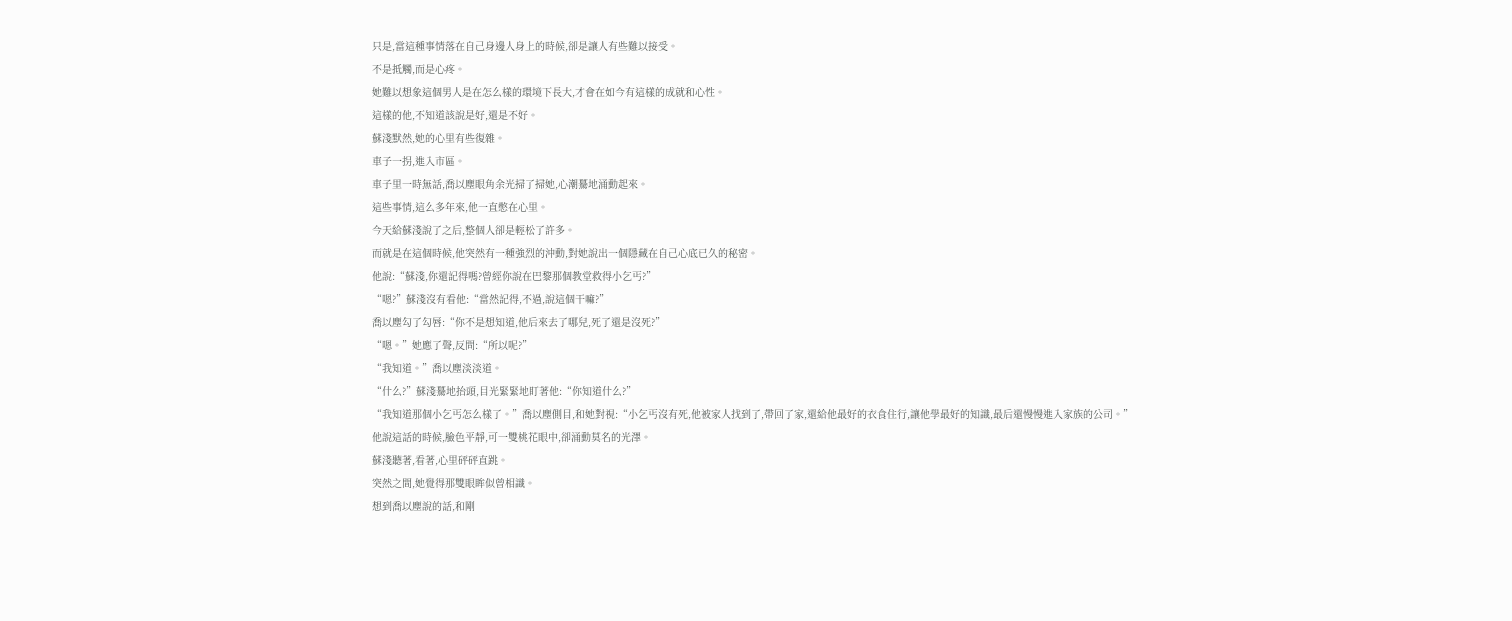只是,當這種事情落在自己身邊人身上的時候,卻是讓人有些難以接受。
不是抵觸,而是心疼。
她難以想象這個男人是在怎么樣的環境下長大,才會在如今有這樣的成就和心性。
這樣的他,不知道該說是好,還是不好。
蘇淺默然,她的心里有些復雜。
車子一拐,進入市區。
車子里一時無話,喬以塵眼角余光掃了掃她,心潮驀地涌動起來。
這些事情,這么多年來,他一直憋在心里。
今天給蘇淺說了之后,整個人卻是輕松了許多。
而就是在這個時候,他突然有一種強烈的沖動,對她說出一個隱藏在自己心底已久的秘密。
他說:“蘇淺,你還記得嗎?曾經你說在巴黎那個教堂救得小乞丐?”
“嗯?”蘇淺沒有看他:“當然記得,不過,說這個干嘛?”
喬以塵勾了勾唇:“你不是想知道,他后來去了哪兒,死了還是沒死?”
“嗯。”她應了聲,反問:“所以呢?”
“我知道。”喬以塵淡淡道。
“什么?”蘇淺驀地抬頭,目光緊緊地盯著他:“你知道什么?”
“我知道那個小乞丐怎么樣了。”喬以塵側目,和她對視:“小乞丐沒有死,他被家人找到了,帶回了家,還給他最好的衣食住行,讓他學最好的知識,最后還慢慢進入家族的公司。”
他說這話的時候,臉色平靜,可一雙桃花眼中,卻涌動莫名的光澤。
蘇淺聽著,看著,心里砰砰直跳。
突然之間,她覺得那雙眼眸似曾相識。
想到喬以塵說的話,和剛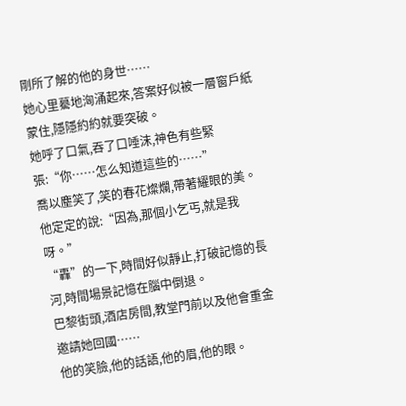剛所了解的他的身世……
她心里驀地洶涌起來,答案好似被一層窗戶紙蒙住,隱隱約約就要突破。
她呼了口氣,吞了口唾沫,神色有些緊張:“你……怎么知道這些的……”
喬以塵笑了,笑的春花燦爛,帶著耀眼的美。
他定定的說:“因為,那個小乞丐,就是我呀。”
“轟”的一下,時間好似靜止,打破記憶的長河,時間場景記憶在腦中倒退。
巴黎街頭,酒店房間,教堂門前以及他會重金邀請她回國……
他的笑臉,他的話語,他的眉,他的眼。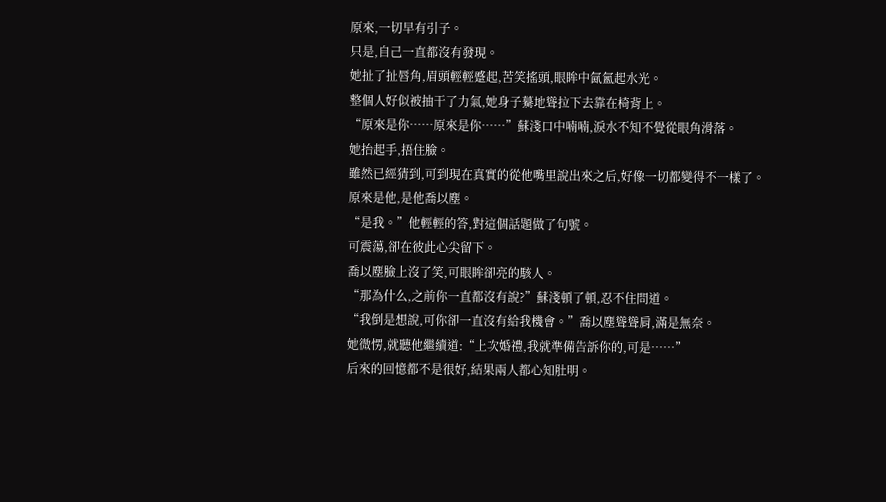原來,一切早有引子。
只是,自己一直都沒有發現。
她扯了扯唇角,眉頭輕輕蹙起,苦笑搖頭,眼眸中氤氳起水光。
整個人好似被抽干了力氣,她身子驀地聳拉下去靠在椅背上。
“原來是你……原來是你……”蘇淺口中喃喃,淚水不知不覺從眼角滑落。
她抬起手,捂住臉。
雖然已經猜到,可到現在真實的從他嘴里說出來之后,好像一切都變得不一樣了。
原來是他,是他喬以塵。
“是我。”他輕輕的答,對這個話題做了句號。
可震蕩,卻在彼此心尖留下。
喬以塵臉上沒了笑,可眼眸卻亮的駭人。
“那為什么,之前你一直都沒有說?”蘇淺頓了頓,忍不住問道。
“我倒是想說,可你卻一直沒有給我機會。”喬以塵聳聳肩,滿是無奈。
她微愣,就聽他繼續道:“上次婚禮,我就準備告訴你的,可是……”
后來的回憶都不是很好,結果兩人都心知肚明。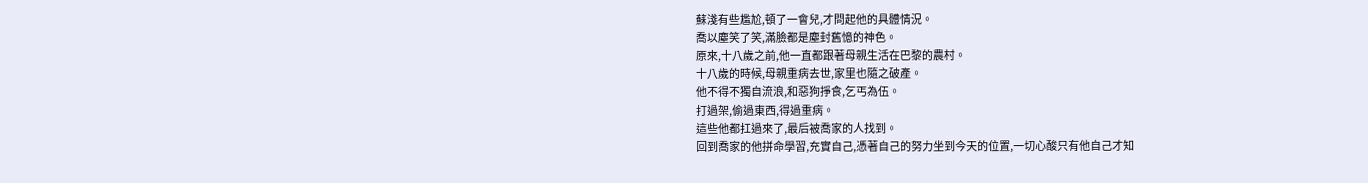蘇淺有些尷尬,頓了一會兒,才問起他的具體情況。
喬以塵笑了笑,滿臉都是塵封舊憶的神色。
原來,十八歲之前,他一直都跟著母親生活在巴黎的農村。
十八歲的時候,母親重病去世,家里也隨之破產。
他不得不獨自流浪,和惡狗掙食,乞丐為伍。
打過架,偷過東西,得過重病。
這些他都扛過來了,最后被喬家的人找到。
回到喬家的他拼命學習,充實自己,憑著自己的努力坐到今天的位置,一切心酸只有他自己才知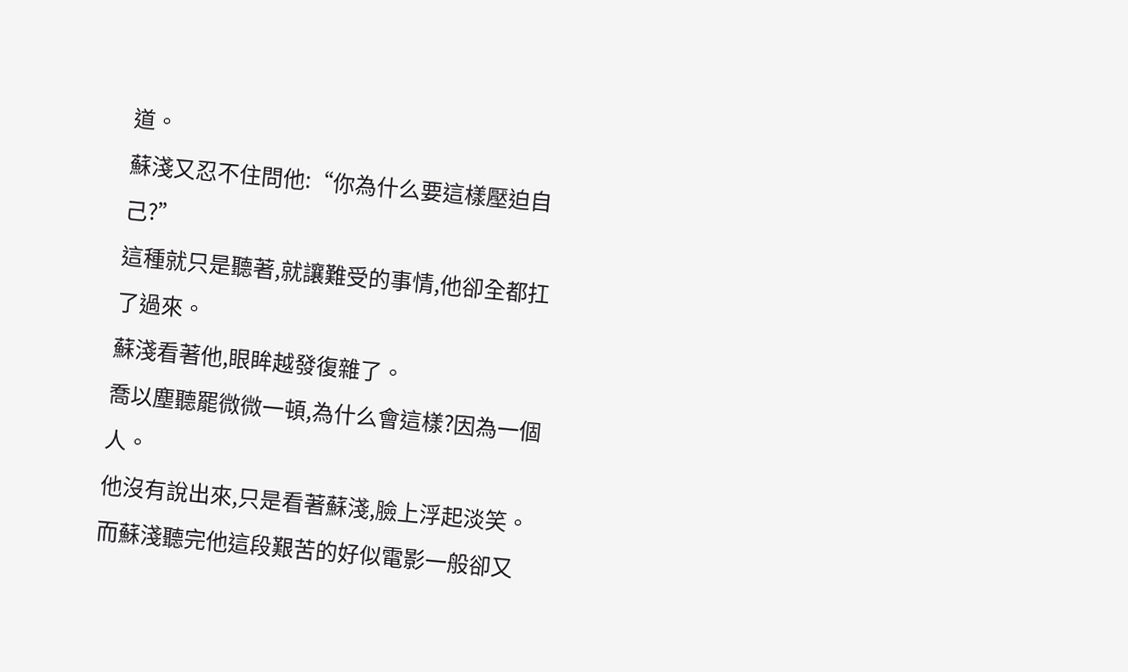道。
蘇淺又忍不住問他:“你為什么要這樣壓迫自己?”
這種就只是聽著,就讓難受的事情,他卻全都扛了過來。
蘇淺看著他,眼眸越發復雜了。
喬以塵聽罷微微一頓,為什么會這樣?因為一個人。
他沒有說出來,只是看著蘇淺,臉上浮起淡笑。
而蘇淺聽完他這段艱苦的好似電影一般卻又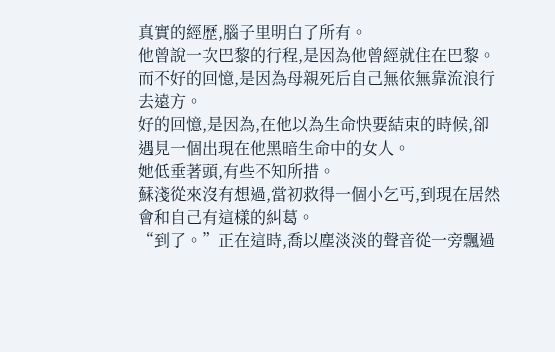真實的經歷,腦子里明白了所有。
他曾說一次巴黎的行程,是因為他曾經就住在巴黎。
而不好的回憶,是因為母親死后自己無依無靠流浪行去遠方。
好的回憶,是因為,在他以為生命快要結束的時候,卻遇見一個出現在他黑暗生命中的女人。
她低垂著頭,有些不知所措。
蘇淺從來沒有想過,當初救得一個小乞丐,到現在居然會和自己有這樣的糾葛。
“到了。”正在這時,喬以塵淡淡的聲音從一旁飄過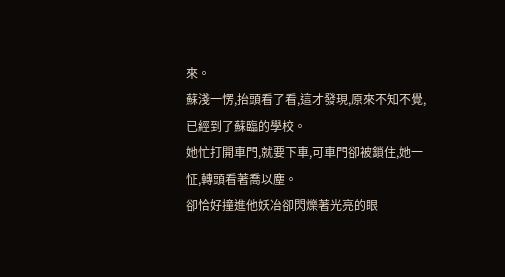來。
蘇淺一愣,抬頭看了看,這才發現,原來不知不覺,已經到了蘇臨的學校。
她忙打開車門,就要下車,可車門卻被鎖住,她一怔,轉頭看著喬以塵。
卻恰好撞進他妖冶卻閃爍著光亮的眼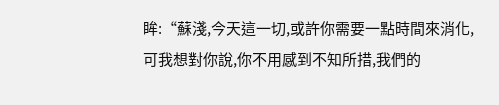眸:“蘇淺,今天這一切,或許你需要一點時間來消化,可我想對你說,你不用感到不知所措,我們的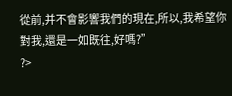從前,并不會影響我們的現在,所以,我希望你對我,還是一如既往,好嗎?”
?>